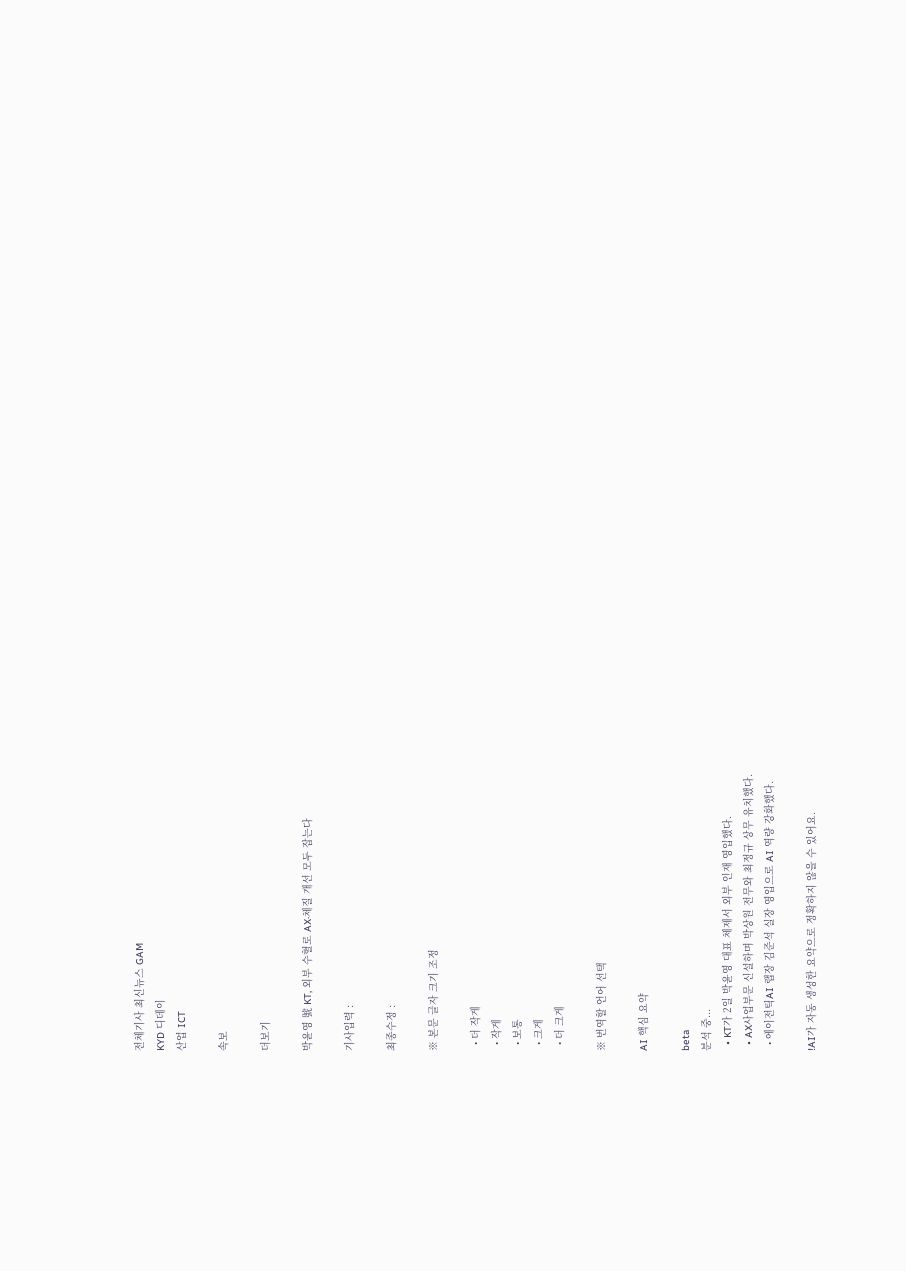전체기사 최신뉴스 GAM
KYD 디데이
산업 ICT

속보

더보기

박윤영 號 KT, 외부 수혈로 AX·체질 개선 모두 잡는다

기사입력 :

최종수정 :

※ 본문 글자 크기 조정

  • 더 작게
  • 작게
  • 보통
  • 크게
  • 더 크게

※ 번역할 언어 선택

AI 핵심 요약

beta
분석 중...
  • KT가 2일 박윤영 대표 체제서 외부 인재 영입했다.
  • AX사업부문 신설하며 박상원 전무와 최정규 상무 유치했다.
  • 에이전틱AI 랩장 김준석 실장 영입으로 AI 역량 강화했다.

!AI가 자동 생성한 요약으로 정확하지 않을 수 있어요.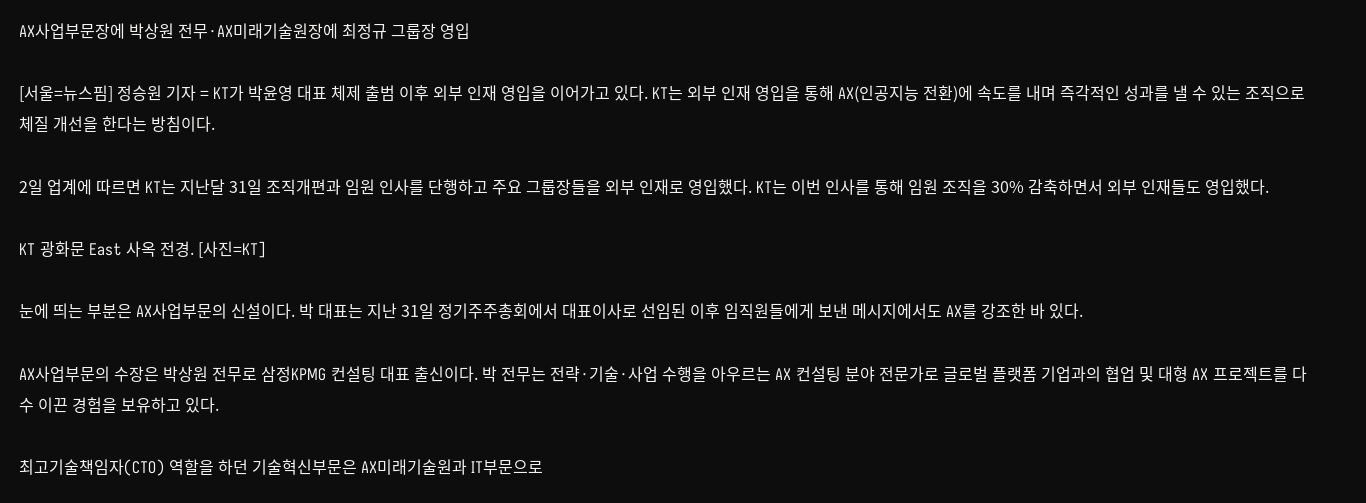AX사업부문장에 박상원 전무·AX미래기술원장에 최정규 그룹장 영입

[서울=뉴스핌] 정승원 기자 = KT가 박윤영 대표 체제 출범 이후 외부 인재 영입을 이어가고 있다. KT는 외부 인재 영입을 통해 AX(인공지능 전환)에 속도를 내며 즉각적인 성과를 낼 수 있는 조직으로 체질 개선을 한다는 방침이다.

2일 업계에 따르면 KT는 지난달 31일 조직개편과 임원 인사를 단행하고 주요 그룹장들을 외부 인재로 영입했다. KT는 이번 인사를 통해 임원 조직을 30% 감축하면서 외부 인재들도 영입했다.

KT 광화문 East 사옥 전경. [사진=KT]

눈에 띄는 부분은 AX사업부문의 신설이다. 박 대표는 지난 31일 정기주주총회에서 대표이사로 선임된 이후 임직원들에게 보낸 메시지에서도 AX를 강조한 바 있다.

AX사업부문의 수장은 박상원 전무로 삼정KPMG 컨설팅 대표 출신이다. 박 전무는 전략·기술·사업 수행을 아우르는 AX 컨설팅 분야 전문가로 글로벌 플랫폼 기업과의 협업 및 대형 AX 프로젝트를 다수 이끈 경험을 보유하고 있다.

최고기술책임자(CTO) 역할을 하던 기술혁신부문은 AX미래기술원과 IT부문으로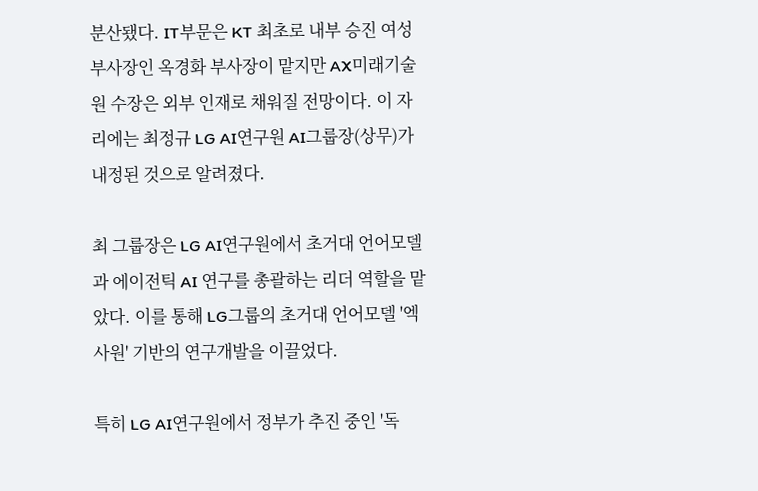분산됐다. IT부문은 KT 최초로 내부 승진 여성 부사장인 옥경화 부사장이 맡지만 AX미래기술원 수장은 외부 인재로 채워질 전망이다. 이 자리에는 최정규 LG AI연구원 AI그룹장(상무)가 내정된 것으로 알려졌다.

최 그룹장은 LG AI연구원에서 초거대 언어모델과 에이전틱 AI 연구를 총괄하는 리더 역할을 맡았다. 이를 통해 LG그룹의 초거대 언어모델 '엑사원' 기반의 연구개발을 이끌었다.

특히 LG AI연구원에서 정부가 추진 중인 '독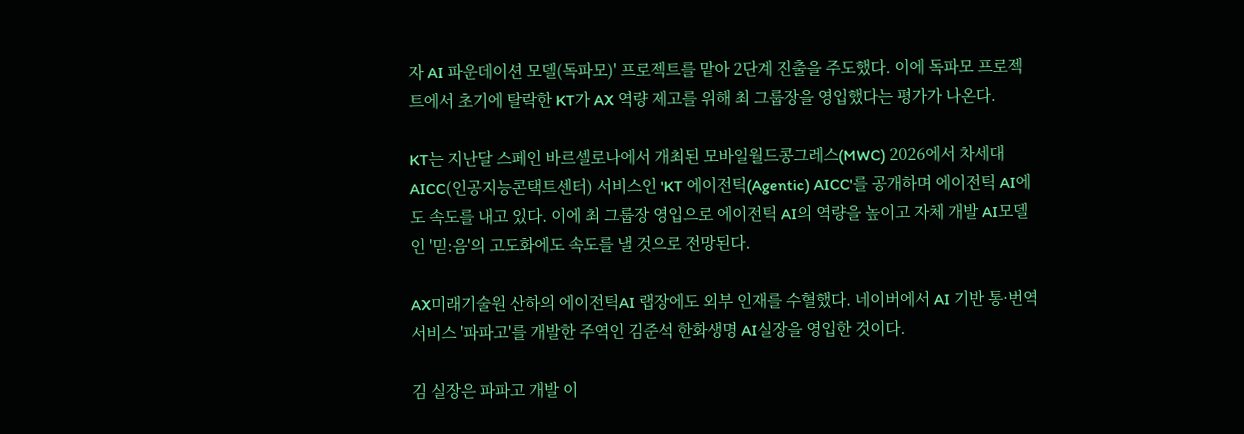자 AI 파운데이션 모델(독파모)' 프로젝트를 맡아 2단계 진출을 주도했다. 이에 독파모 프로젝트에서 초기에 탈락한 KT가 AX 역량 제고를 위해 최 그룹장을 영입했다는 평가가 나온다.

KT는 지난달 스페인 바르셀로나에서 개최된 모바일월드콩그레스(MWC) 2026에서 차세대 AICC(인공지능콘택트센터) 서비스인 'KT 에이전틱(Agentic) AICC'를 공개하며 에이전틱 AI에도 속도를 내고 있다. 이에 최 그룹장 영입으로 에이전틱 AI의 역량을 높이고 자체 개발 AI모델인 '믿:음'의 고도화에도 속도를 낼 것으로 전망된다.

AX미래기술원 산하의 에이전틱AI 랩장에도 외부 인재를 수혈했다. 네이버에서 AI 기반 통·번역 서비스 '파파고'를 개발한 주역인 김준석 한화생명 AI실장을 영입한 것이다.

김 실장은 파파고 개발 이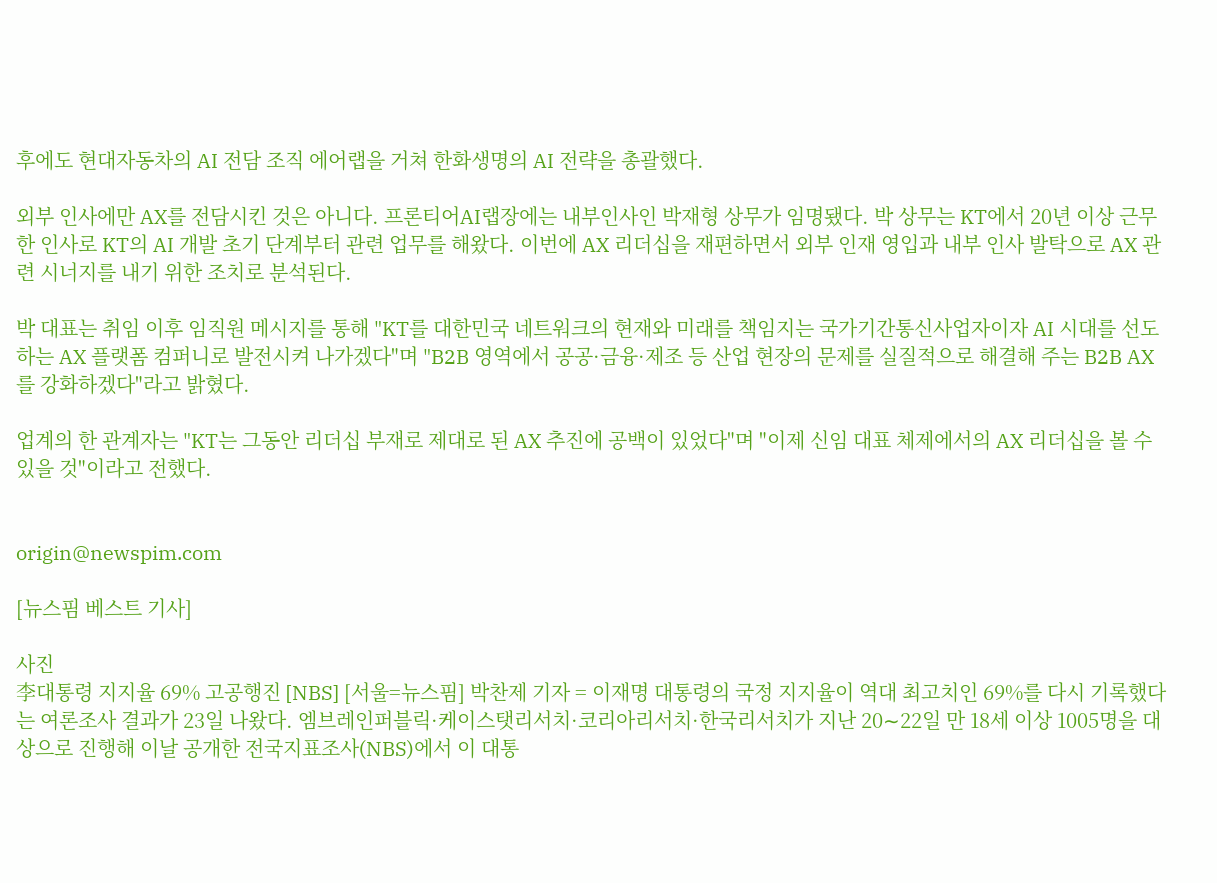후에도 현대자동차의 AI 전담 조직 에어랩을 거쳐 한화생명의 AI 전략을 총괄했다.

외부 인사에만 AX를 전담시킨 것은 아니다. 프론티어AI랩장에는 내부인사인 박재형 상무가 임명됐다. 박 상무는 KT에서 20년 이상 근무한 인사로 KT의 AI 개발 초기 단계부터 관련 업무를 해왔다. 이번에 AX 리더십을 재편하면서 외부 인재 영입과 내부 인사 발탁으로 AX 관련 시너지를 내기 위한 조치로 분석된다.

박 대표는 취임 이후 임직원 메시지를 통해 "KT를 대한민국 네트워크의 현재와 미래를 책임지는 국가기간통신사업자이자 AI 시대를 선도하는 AX 플랫폼 컴퍼니로 발전시켜 나가겠다"며 "B2B 영역에서 공공·금융·제조 등 산업 현장의 문제를 실질적으로 해결해 주는 B2B AX를 강화하겠다"라고 밝혔다.

업계의 한 관계자는 "KT는 그동안 리더십 부재로 제대로 된 AX 추진에 공백이 있었다"며 "이제 신임 대표 체제에서의 AX 리더십을 볼 수 있을 것"이라고 전했다.


origin@newspim.com

[뉴스핌 베스트 기사]

사진
李대통령 지지율 69% 고공행진 [NBS] [서울=뉴스핌] 박찬제 기자 = 이재명 대통령의 국정 지지율이 역대 최고치인 69%를 다시 기록했다는 여론조사 결과가 23일 나왔다. 엠브레인퍼블릭·케이스탯리서치·코리아리서치·한국리서치가 지난 20∼22일 만 18세 이상 1005명을 대상으로 진행해 이날 공개한 전국지표조사(NBS)에서 이 대통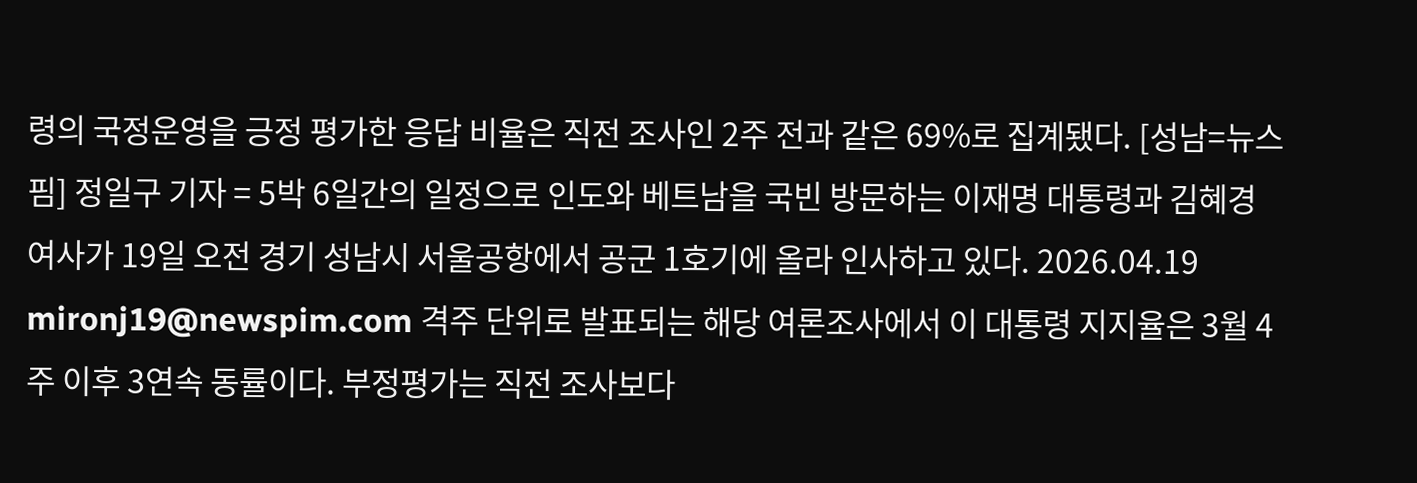령의 국정운영을 긍정 평가한 응답 비율은 직전 조사인 2주 전과 같은 69%로 집계됐다. [성남=뉴스핌] 정일구 기자 = 5박 6일간의 일정으로 인도와 베트남을 국빈 방문하는 이재명 대통령과 김혜경 여사가 19일 오전 경기 성남시 서울공항에서 공군 1호기에 올라 인사하고 있다. 2026.04.19 mironj19@newspim.com 격주 단위로 발표되는 해당 여론조사에서 이 대통령 지지율은 3월 4주 이후 3연속 동률이다. 부정평가는 직전 조사보다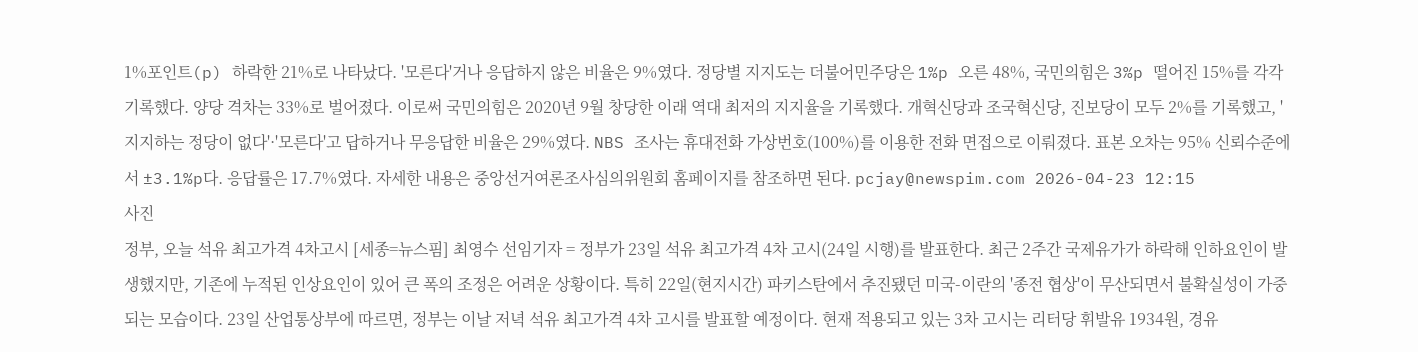1%포인트(p) 하락한 21%로 나타났다. '모른다'거나 응답하지 않은 비율은 9%였다. 정당별 지지도는 더불어민주당은 1%p 오른 48%, 국민의힘은 3%p 떨어진 15%를 각각 기록했다. 양당 격차는 33%로 벌어졌다. 이로써 국민의힘은 2020년 9월 창당한 이래 역대 최저의 지지율을 기록했다. 개혁신당과 조국혁신당, 진보당이 모두 2%를 기록했고, '지지하는 정당이 없다'·'모른다'고 답하거나 무응답한 비율은 29%였다. NBS 조사는 휴대전화 가상번호(100%)를 이용한 전화 면접으로 이뤄졌다. 표본 오차는 95% 신뢰수준에서 ±3.1%p다. 응답률은 17.7%였다. 자세한 내용은 중앙선거여론조사심의위원회 홈페이지를 참조하면 된다. pcjay@newspim.com 2026-04-23 12:15
사진
정부, 오늘 석유 최고가격 4차고시 [세종=뉴스핌] 최영수 선임기자 = 정부가 23일 석유 최고가격 4차 고시(24일 시행)를 발표한다. 최근 2주간 국제유가가 하락해 인하요인이 발생했지만, 기존에 누적된 인상요인이 있어 큰 폭의 조정은 어려운 상황이다. 특히 22일(현지시간) 파키스탄에서 추진됐던 미국-이란의 '종전 협상'이 무산되면서 불확실성이 가중되는 모습이다. 23일 산업통상부에 따르면, 정부는 이날 저녁 석유 최고가격 4차 고시를 발표할 예정이다. 현재 적용되고 있는 3차 고시는 리터당 휘발유 1934원, 경유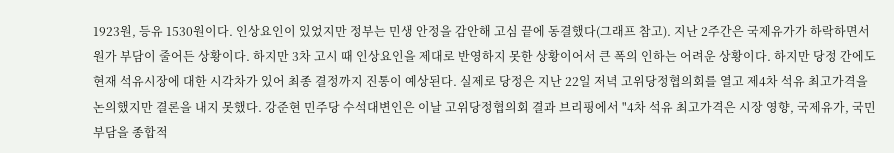1923원, 등유 1530원이다. 인상요인이 있었지만 정부는 민생 안정을 감안해 고심 끝에 동결했다(그래프 참고). 지난 2주간은 국제유가가 하락하면서 원가 부담이 줄어든 상황이다. 하지만 3차 고시 때 인상요인을 제대로 반영하지 못한 상황이어서 큰 폭의 인하는 어려운 상황이다. 하지만 당정 간에도 현재 석유시장에 대한 시각차가 있어 최종 결정까지 진통이 예상된다. 실제로 당정은 지난 22일 저녁 고위당정협의회를 열고 제4차 석유 최고가격을 논의했지만 결론을 내지 못했다. 강준현 민주당 수석대변인은 이날 고위당정협의회 결과 브리핑에서 "4차 석유 최고가격은 시장 영향, 국제유가, 국민 부담을 종합적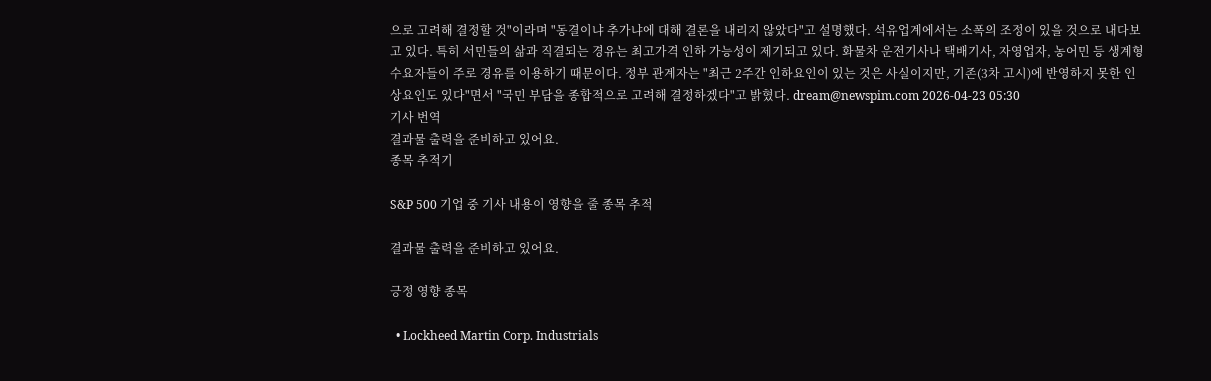으로 고려해 결정할 것"이라며 "동결이냐 추가냐에 대해 결론을 내리지 않았다"고 설명했다. 석유업계에서는 소폭의 조정이 있을 것으로 내다보고 있다. 특히 서민들의 삶과 직결되는 경유는 최고가격 인하 가능성이 제기되고 있다. 화물차 운전기사나 택배기사, 자영업자, 농어민 등 생계형 수요자들이 주로 경유를 이용하기 때문이다. 정부 관계자는 "최근 2주간 인하요인이 있는 것은 사실이지만, 기존(3차 고시)에 반영하지 못한 인상요인도 있다"면서 "국민 부담을 종합적으로 고려해 결정하겠다"고 밝혔다. dream@newspim.com 2026-04-23 05:30
기사 번역
결과물 출력을 준비하고 있어요.
종목 추적기

S&P 500 기업 중 기사 내용이 영향을 줄 종목 추적

결과물 출력을 준비하고 있어요.

긍정 영향 종목

  • Lockheed Martin Corp. Industrials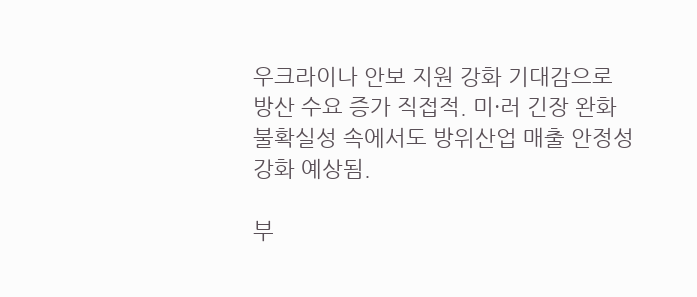우크라이나 안보 지원 강화 기대감으로 방산 수요 증가 직접적. 미·러 긴장 완화 불확실성 속에서도 방위산업 매출 안정성 강화 예상됨.

부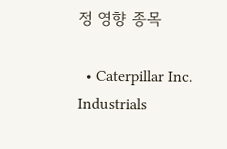정 영향 종목

  • Caterpillar Inc. Industrials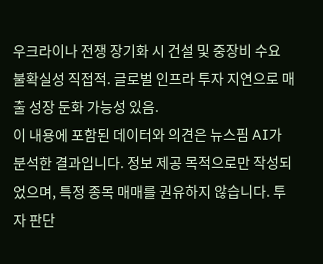우크라이나 전쟁 장기화 시 건설 및 중장비 수요 불확실성 직접적. 글로벌 인프라 투자 지연으로 매출 성장 둔화 가능성 있음.
이 내용에 포함된 데이터와 의견은 뉴스핌 AI가 분석한 결과입니다. 정보 제공 목적으로만 작성되었으며, 특정 종목 매매를 권유하지 않습니다. 투자 판단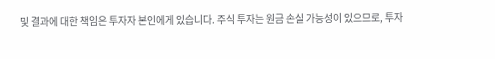및 결과에 대한 책임은 투자자 본인에게 있습니다. 주식 투자는 원금 손실 가능성이 있으므로, 투자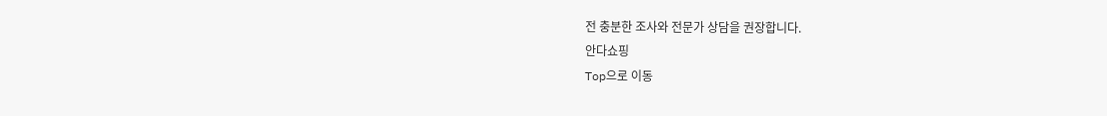전 충분한 조사와 전문가 상담을 권장합니다.
안다쇼핑
Top으로 이동